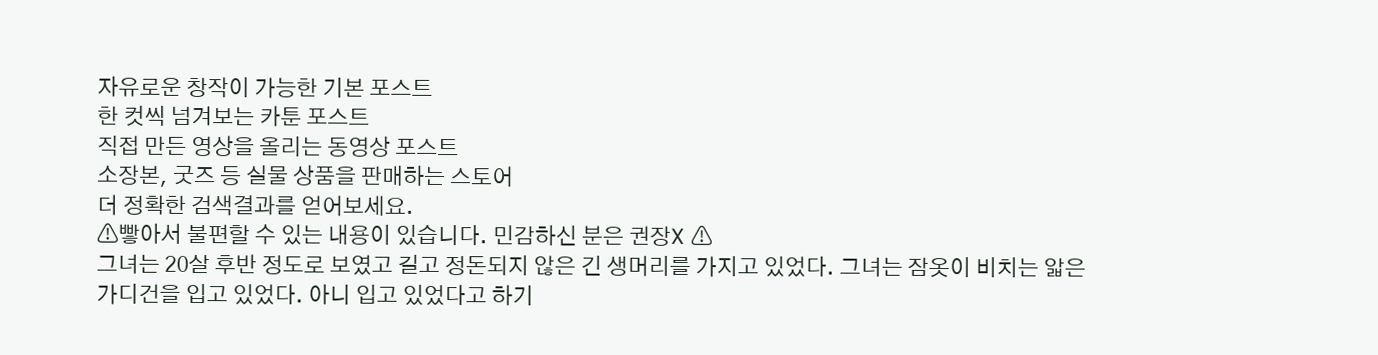자유로운 창작이 가능한 기본 포스트
한 컷씩 넘겨보는 카툰 포스트
직접 만든 영상을 올리는 동영상 포스트
소장본, 굿즈 등 실물 상품을 판매하는 스토어
더 정확한 검색결과를 얻어보세요.
⚠빻아서 불편할 수 있는 내용이 있습니다. 민감하신 분은 권장X ⚠
그녀는 20살 후반 정도로 보였고 길고 정돈되지 않은 긴 생머리를 가지고 있었다. 그녀는 잠옷이 비치는 앏은 가디건을 입고 있었다. 아니 입고 있었다고 하기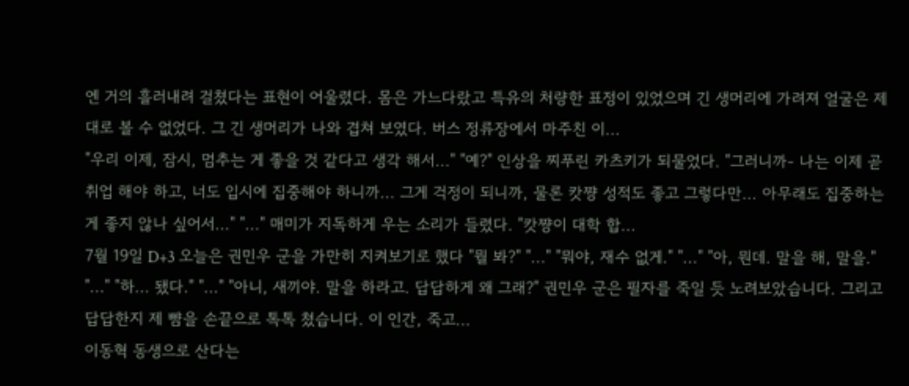엔 거의 흘러내려 걸쳤다는 표현이 어울렸다. 몸은 가느다랐고 특유의 처량한 표정이 있었으며 긴 생머리에 가려져 얼굴은 제대로 볼 수 없었다. 그 긴 생머리가 나와 겹쳐 보였다. 버스 정류장에서 마주친 이...
"우리 이제, 잠시, 멈추는 게 좋을 것 같다고 생각 해서..." "예?" 인상을 찌푸린 카츠키가 되물었다. "그러니까- 나는 이제 곧 취업 해야 하고, 너도 입시에 집중해야 하니까... 그게 걱정이 되니까, 물론 캇쨩 성적도 좋고 그렇다만... 아무래도 집중하는 게 좋지 않나 싶어서..." "..." 매미가 지독하게 우는 소리가 들렸다. "캇쨩이 대학 합...
7월 19일 D+3 오늘은 권민우 군을 가만히 지켜보기로 했다 "뭘 봐?" "..." "뭐야, 재수 없게." "..." "아, 뭔데. 말을 해, 말을." "..." "하... 됐다." "..." "아니, 새끼야. 말을 하라고. 답답하게 왜 그래?" 권민우 군은 필자를 죽일 듯 노려보았습니다. 그리고 답답한지 제 뺨을 손끝으로 톡톡 쳤습니다. 이 인간, 죽고...
이동혁 동생으로 산다는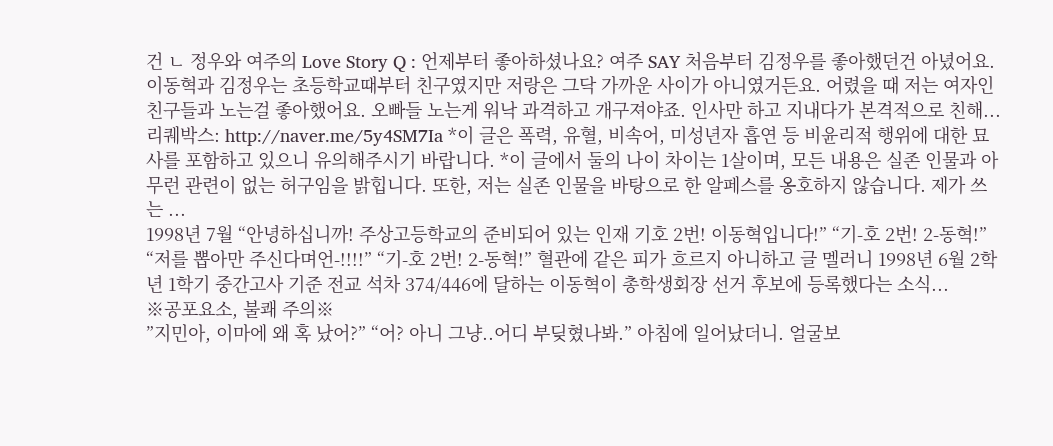건 ㄴ 정우와 여주의 Love Story Q : 언제부터 좋아하셨나요? 여주 SAY 처음부터 김정우를 좋아했던건 아녔어요. 이동혁과 김정우는 초등학교때부터 친구였지만 저랑은 그닥 가까운 사이가 아니였거든요. 어렸을 때 저는 여자인 친구들과 노는걸 좋아했어요. 오빠들 노는게 워낙 과격하고 개구져야죠. 인사만 하고 지내다가 본격적으로 친해...
리퀘박스: http://naver.me/5y4SM7Ia *이 글은 폭력, 유혈, 비속어, 미성년자 흡연 등 비윤리적 행위에 대한 묘사를 포함하고 있으니 유의해주시기 바랍니다. *이 글에서 둘의 나이 차이는 1살이며, 모든 내용은 실존 인물과 아무런 관련이 없는 허구임을 밝힙니다. 또한, 저는 실존 인물을 바탕으로 한 알페스를 옹호하지 않습니다. 제가 쓰는 ...
1998년 7월 “안녕하십니까! 주상고등학교의 준비되어 있는 인재 기호 2번! 이동혁입니다!” “기-호 2번! 2-동혁!” “저를 뽑아만 주신다며언-!!!!” “기-호 2번! 2-동혁!” 혈관에 같은 피가 흐르지 아니하고 글 멜러니 1998년 6월 2학년 1학기 중간고사 기준 전교 석차 374/446에 달하는 이동혁이 총학생회장 선거 후보에 등록했다는 소식...
※공포요소, 불쾌 주의※
”지민아, 이마에 왜 혹 났어?” “어? 아니 그냥..어디 부딪혔나봐.” 아침에 일어났더니. 얼굴보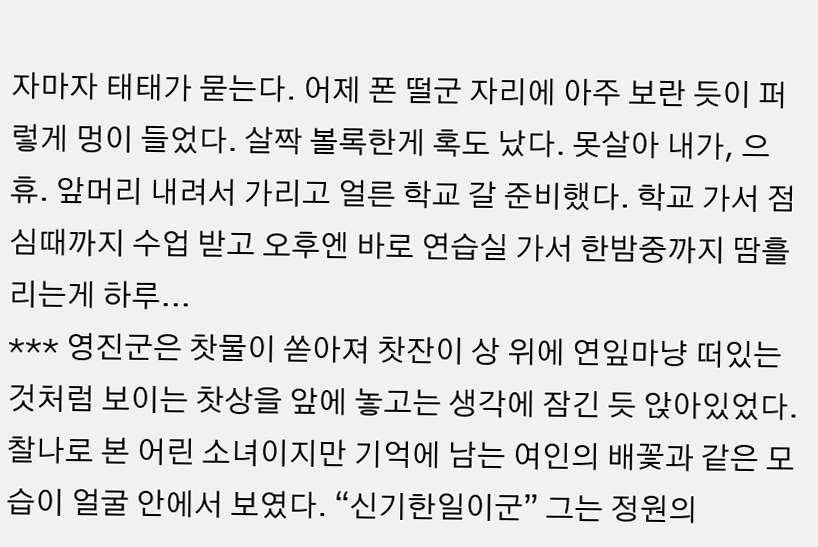자마자 태태가 묻는다. 어제 폰 떨군 자리에 아주 보란 듯이 퍼렇게 멍이 들었다. 살짝 볼록한게 혹도 났다. 못살아 내가, 으휴. 앞머리 내려서 가리고 얼른 학교 갈 준비했다. 학교 가서 점심때까지 수업 받고 오후엔 바로 연습실 가서 한밤중까지 땀흘리는게 하루...
*** 영진군은 찻물이 쏟아져 찻잔이 상 위에 연잎마냥 떠있는 것처럼 보이는 찻상을 앞에 놓고는 생각에 잠긴 듯 앉아있었다. 찰나로 본 어린 소녀이지만 기억에 남는 여인의 배꽃과 같은 모습이 얼굴 안에서 보였다. “신기한일이군” 그는 정원의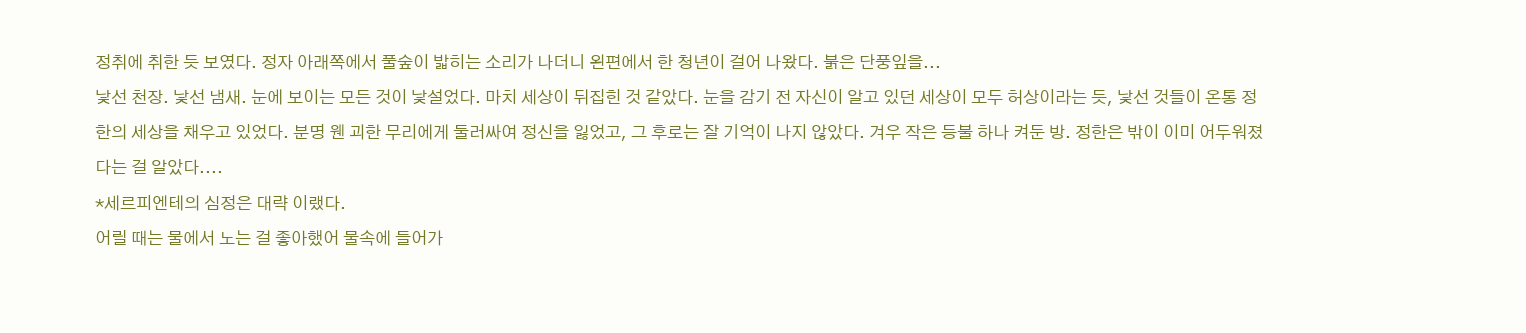정취에 취한 듯 보였다. 정자 아래쪽에서 풀숲이 밟히는 소리가 나더니 왼편에서 한 청년이 걸어 나왔다. 붉은 단풍잎을...
낯선 천장. 낯선 냄새. 눈에 보이는 모든 것이 낯설었다. 마치 세상이 뒤집힌 것 같았다. 눈을 감기 전 자신이 알고 있던 세상이 모두 허상이라는 듯, 낯선 것들이 온통 정한의 세상을 채우고 있었다. 분명 웬 괴한 무리에게 둘러싸여 정신을 잃었고, 그 후로는 잘 기억이 나지 않았다. 겨우 작은 등불 하나 켜둔 방. 정한은 밖이 이미 어두워졌다는 걸 알았다....
*세르피엔테의 심정은 대략 이랬다.
어릴 때는 물에서 노는 걸 좋아했어 물속에 들어가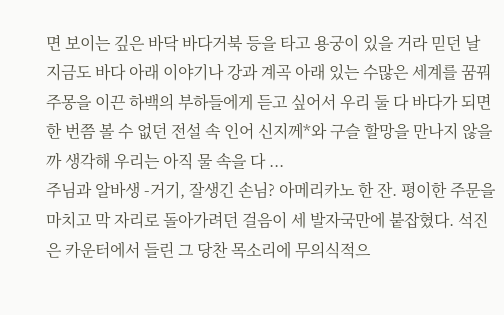면 보이는 깊은 바닥 바다거북 등을 타고 용궁이 있을 거라 믿던 날 지금도 바다 아래 이야기나 강과 계곡 아래 있는 수많은 세계를 꿈꿔 주몽을 이끈 하백의 부하들에게 듣고 싶어서 우리 둘 다 바다가 되면 한 번쯤 볼 수 없던 전설 속 인어 신지께*와 구슬 할망을 만나지 않을까 생각해 우리는 아직 물 속을 다 ...
주님과 알바생 -거기, 잘생긴 손님? 아메리카노 한 잔. 평이한 주문을 마치고 막 자리로 돌아가려던 걸음이 세 발자국만에 붙잡혔다. 석진은 카운터에서 들린 그 당찬 목소리에 무의식적으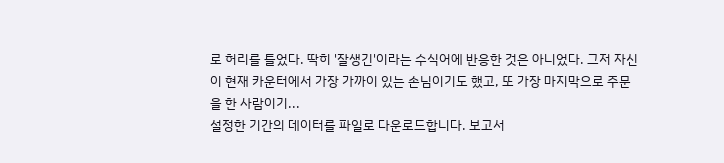로 허리를 틀었다. 딱히 '잘생긴'이라는 수식어에 반응한 것은 아니었다. 그저 자신이 현재 카운터에서 가장 가까이 있는 손님이기도 했고, 또 가장 마지막으로 주문을 한 사람이기...
설정한 기간의 데이터를 파일로 다운로드합니다. 보고서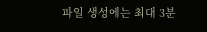파일 생성에는 최대 3분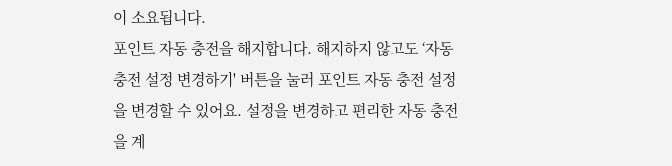이 소요됩니다.
포인트 자동 충전을 해지합니다. 해지하지 않고도 ‘자동 충전 설정 변경하기' 버튼을 눌러 포인트 자동 충전 설정을 변경할 수 있어요. 설정을 변경하고 편리한 자동 충전을 계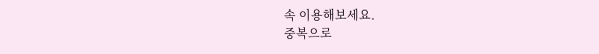속 이용해보세요.
중복으로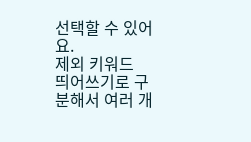선택할 수 있어요.
제외 키워드
띄어쓰기로 구분해서 여러 개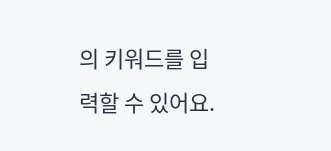의 키워드를 입력할 수 있어요.